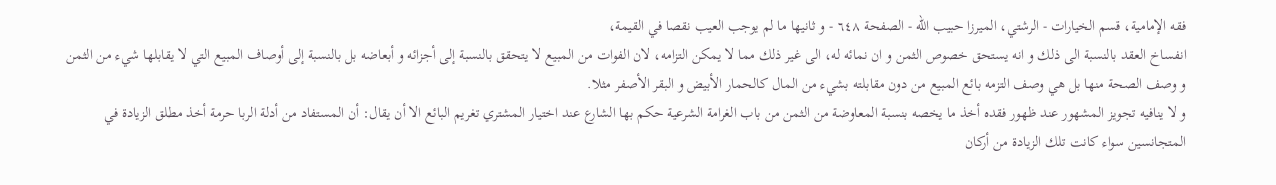فقه الإمامية، قسم الخيارات - الرشتي، الميرزا حبيب الله - الصفحة ٦٤٨ - و ثانيها ما لم يوجب العيب نقصا في القيمة،
انفساخ العقد بالنسبة الى ذلك و انه يستحق خصوص الثمن و ان نمائه له، الى غير ذلك مما لا يمكن التزامه، لان الفوات من المبيع لا يتحقق بالنسبة إلى أجزائه و أبعاضه بل بالنسبة إلى أوصاف المبيع التي لا يقابلها شيء من الثمن و وصف الصحة منها بل هي وصف التزمه بائع المبيع من دون مقابلته بشيء من المال كالحمار الأبيض و البقر الأصفر مثلا.
و لا ينافيه تجويز المشهور عند ظهور فقده أخذ ما يخصه بنسبة المعاوضة من الثمن من باب الغرامة الشرعية حكم بها الشارع عند اختيار المشتري تغريم البائع الا أن يقال: أن المستفاد من أدلة الربا حرمة أخذ مطلق الزيادة في المتجانسين سواء كانت تلك الزيادة من أركان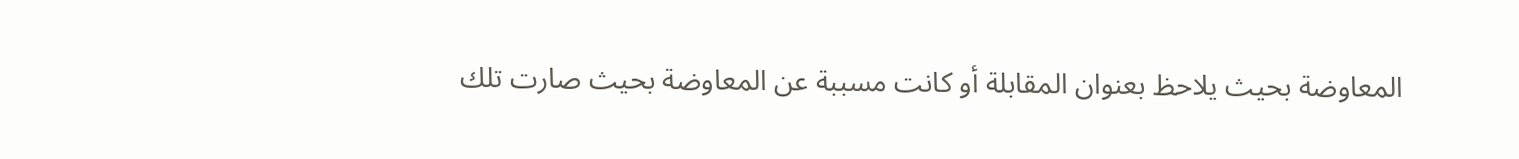المعاوضة بحيث يلاحظ بعنوان المقابلة أو كانت مسببة عن المعاوضة بحيث صارت تلك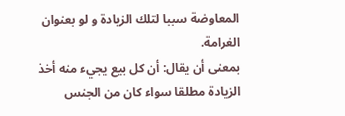المعاوضة سببا لتلك الزيادة و لو بعنوان الغرامة.
بمعنى أن يقال: أن كل بيع يجيء منه أخذ الزيادة مطلقا سواء كان من الجنس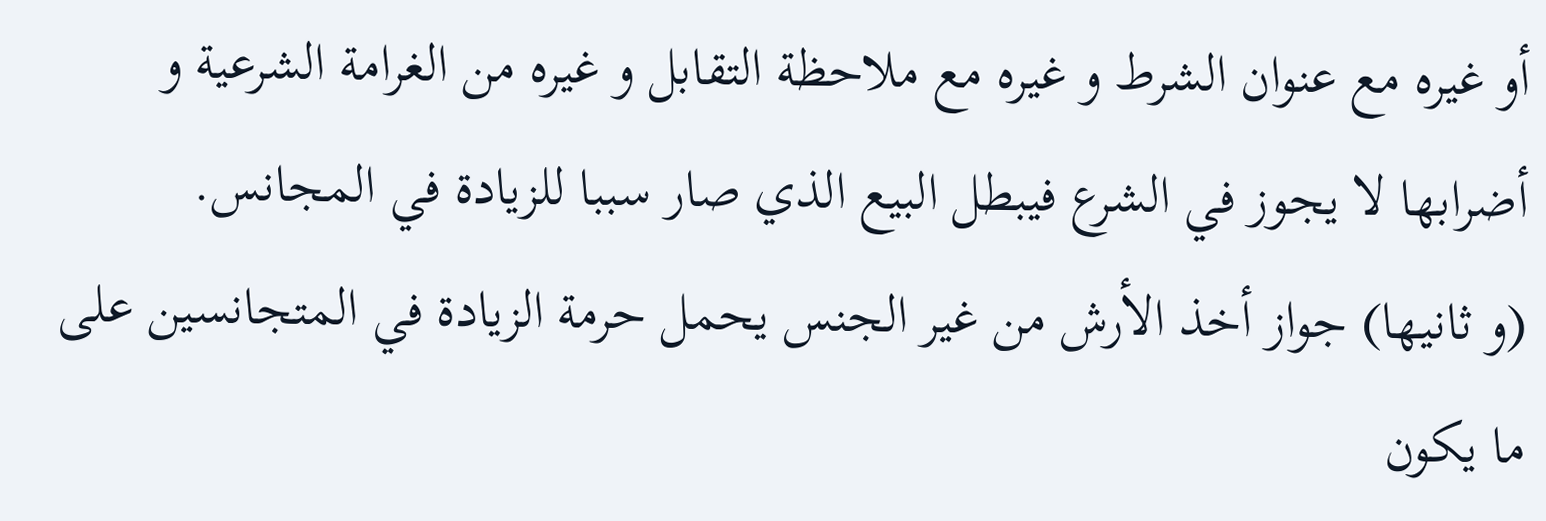أو غيره مع عنوان الشرط و غيره مع ملاحظة التقابل و غيره من الغرامة الشرعية و أضرابها لا يجوز في الشرع فيبطل البيع الذي صار سببا للزيادة في المجانس.
(و ثانيها) جواز أخذ الأرش من غير الجنس يحمل حرمة الزيادة في المتجانسين على ما يكون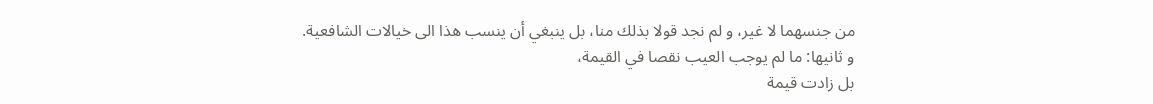من جنسهما لا غير، و لم نجد قولا بذلك منا، بل ينبغي أن ينسب هذا الى خيالات الشافعية.
و ثانيها: ما لم يوجب العيب نقصا في القيمة،
بل زادت قيمة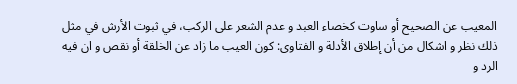المعيب عن الصحيح أو ساوت كخصاء العبد و عدم الشعر على الركب، في ثبوت الأرش في مثل ذلك نظر و اشكال من أن إطلاق الأدلة و الفتاوى: كون العيب ما زاد عن الخلقة أو نقص و ان فيه الرد و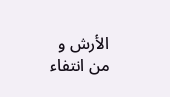الأرش و من انتفاء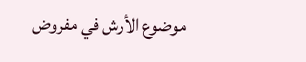موضوع الأرش في مفروض